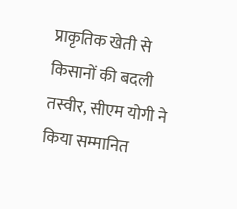प्राकृतिक खेती से किसानों की बदली तस्वीर, सीएम योगी ने किया सम्मानित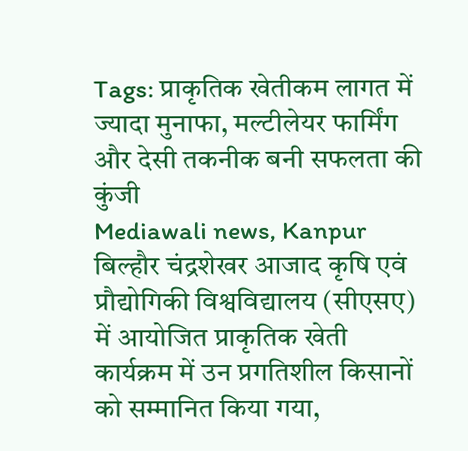Tags: प्राकृतिक खेतीकम लागत में ज्यादा मुनाफा, मल्टीलेयर फार्मिंग और देसी तकनीक बनी सफलता की कुंजी
Mediawali news, Kanpur
बिल्हौर चंद्रशेखर आजाद कृषि एवं प्रौद्योगिकी विश्वविद्यालय (सीएसए) में आयोजित प्राकृतिक खेती कार्यक्रम में उन प्रगतिशील किसानों को सम्मानित किया गया,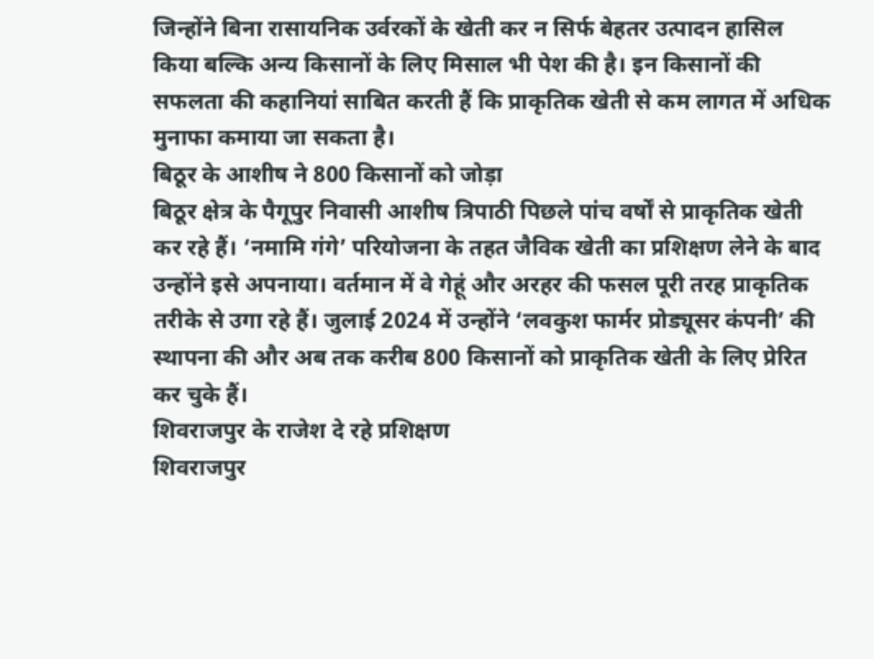जिन्होंने बिना रासायनिक उर्वरकों के खेती कर न सिर्फ बेहतर उत्पादन हासिल किया बल्कि अन्य किसानों के लिए मिसाल भी पेश की है। इन किसानों की सफलता की कहानियां साबित करती हैं कि प्राकृतिक खेती से कम लागत में अधिक मुनाफा कमाया जा सकता है।
बिठूर के आशीष ने 800 किसानों को जोड़ा
बिठूर क्षेत्र के पैगूपुर निवासी आशीष त्रिपाठी पिछले पांच वर्षों से प्राकृतिक खेती कर रहे हैं। ‘नमामि गंगे’ परियोजना के तहत जैविक खेती का प्रशिक्षण लेने के बाद उन्होंने इसे अपनाया। वर्तमान में वे गेहूं और अरहर की फसल पूरी तरह प्राकृतिक तरीके से उगा रहे हैं। जुलाई 2024 में उन्होंने ‘लवकुश फार्मर प्रोड्यूसर कंपनी’ की स्थापना की और अब तक करीब 800 किसानों को प्राकृतिक खेती के लिए प्रेरित कर चुके हैं।
शिवराजपुर के राजेश दे रहे प्रशिक्षण
शिवराजपुर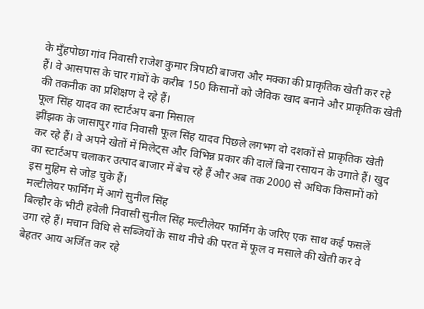के मुँहपोछा गांव निवासी राजेश कुमार त्रिपाठी बाजरा और मक्का की प्राकृतिक खेती कर रहे हैं। वे आसपास के चार गांवों के करीब 150 किसानों को जैविक खाद बनाने और प्राकृतिक खेती की तकनीक का प्रशिक्षण दे रहे हैं।
फूल सिंह यादव का स्टार्टअप बना मिसाल
झींझक के जासापुर गांव निवासी फूल सिंह यादव पिछले लगभग दो दशकों से प्राकृतिक खेती कर रहे हैं। वे अपने खेतों में मिलेट्स और विभिन्न प्रकार की दालें बिना रसायन के उगाते हैं। खुद का स्टार्टअप चलाकर उत्पाद बाजार में बेच रहे हैं और अब तक 2000 से अधिक किसानों को इस मुहिम से जोड़ चुके हैं।
मल्टीलेयर फार्मिंग में आगे सुनील सिंह
बिल्हौर के भीटी हवेली निवासी सुनील सिंह मल्टीलेयर फार्मिंग के जरिए एक साथ कई फसलें उगा रहे हैं। मचान विधि से सब्जियों के साथ नीचे की परत में फूल व मसाले की खेती कर वे बेहतर आय अर्जित कर रहे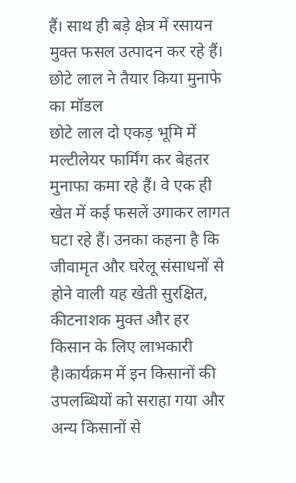हैं। साथ ही बड़े क्षेत्र में रसायन मुक्त फसल उत्पादन कर रहे हैं।
छोटे लाल ने तैयार किया मुनाफे का मॉडल
छोटे लाल दो एकड़ भूमि में मल्टीलेयर फार्मिंग कर बेहतर मुनाफा कमा रहे हैं। वे एक ही खेत में कई फसलें उगाकर लागत घटा रहे हैं। उनका कहना है कि जीवामृत और घरेलू संसाधनों से होने वाली यह खेती सुरक्षित, कीटनाशक मुक्त और हर किसान के लिए लाभकारी है।कार्यक्रम में इन किसानों की उपलब्धियों को सराहा गया और अन्य किसानों से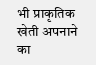भी प्राकृतिक खेती अपनाने का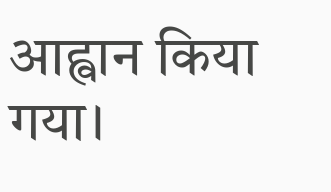आह्वान किया गया।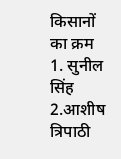किसानों का क्रम
1. सुनील सिंह
2.आशीष त्रिपाठी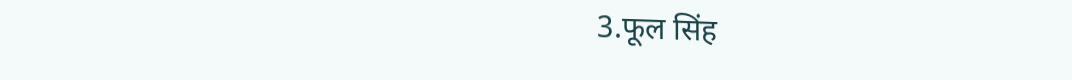3.फूल सिंह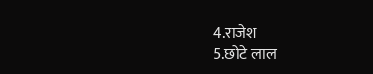4.राजेश
5.छोटे लाल